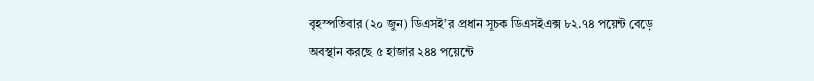বৃহস্পতিবার (২০ জুন) ডিএসই’র প্রধান সূচক ডিএসইএক্স ৮২.৭৪ পয়েন্ট বেড়ে অবস্থান করছে ৫ হাজার ২৪৪ পয়েন্টে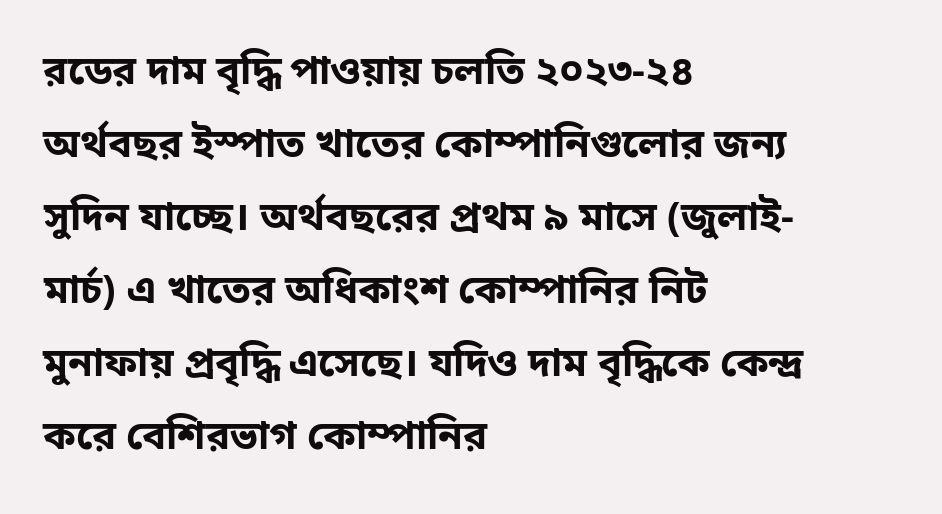রডের দাম বৃদ্ধি পাওয়ায় চলতি ২০২৩-২৪ অর্থবছর ইস্পাত খাতের কোম্পানিগুলোর জন্য সুদিন যাচ্ছে। অর্থবছরের প্রথম ৯ মাসে (জুলাই-মার্চ) এ খাতের অধিকাংশ কোম্পানির নিট মুনাফায় প্রবৃদ্ধি এসেছে। যদিও দাম বৃদ্ধিকে কেন্দ্র করে বেশিরভাগ কোম্পানির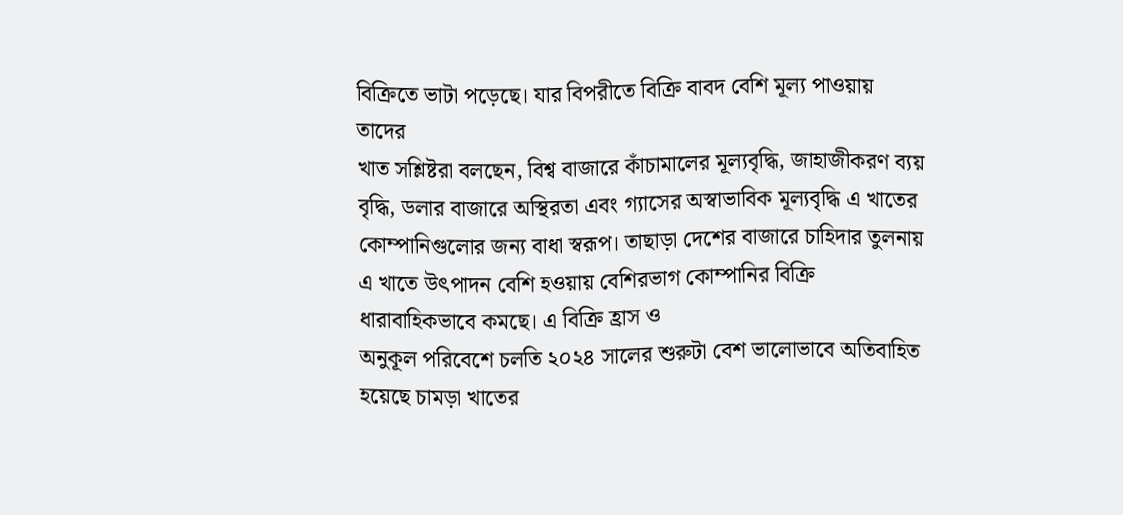বিক্রিতে ভাটা পড়েছে। যার বিপরীতে বিক্রি বাবদ বেশি মূল্য পাওয়ায় তাদের
খাত সশ্লিষ্টরা বলছেন, বিশ্ব বাজারে কাঁচামালের মূল্যবৃদ্ধি, জাহাজীকরণ ব্যয় বৃদ্ধি, ডলার বাজারে অস্থিরতা এবং গ্যাসের অস্বাভাবিক মূল্যবৃদ্ধি এ খাতের কোম্পানিগুলোর জন্য বাধা স্বরূপ। তাছাড়া দেশের বাজারে চাহিদার তুলনায় এ খাতে উৎপাদন বেশি হওয়ায় বেশিরভাগ কোম্পানির বিক্রি ধারাবাহিকভাবে কমছে। এ বিক্রি হ্রাস ও
অনুকূল পরিবেশে চলতি ২০২৪ সালের শুরুটা বেশ ভালোভাবে অতিবাহিত হয়েছে চামড়া খাতের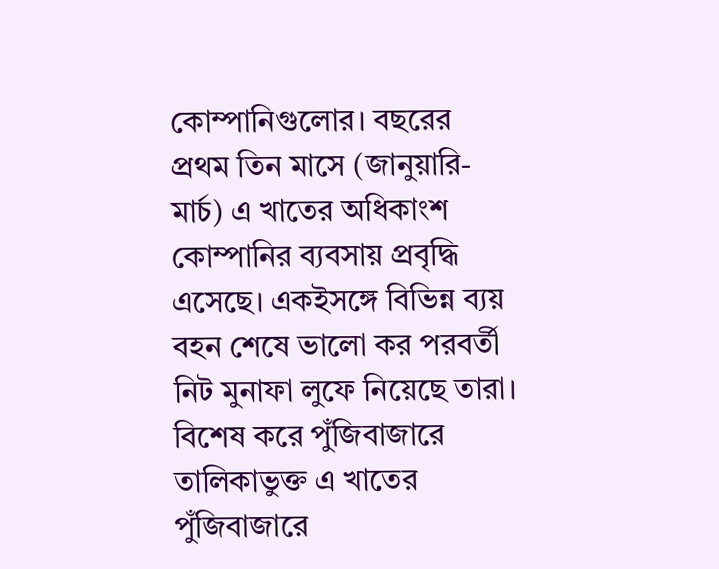কোম্পানিগুলোর। বছরের প্রথম তিন মাসে (জানুয়ারি-মার্চ) এ খাতের অধিকাংশ কোম্পানির ব্যবসায় প্রবৃদ্ধি এসেছে। একইসঙ্গে বিভিন্ন ব্যয় বহন শেষে ভালো কর পরবর্তী নিট মুনাফা লুফে নিয়েছে তারা। বিশেষ করে পুঁজিবাজারে তালিকাভুক্ত এ খাতের
পুঁজিবাজারে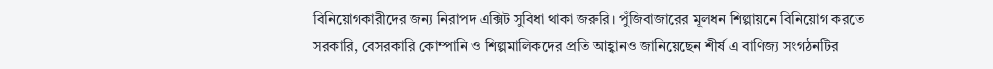বিনিয়োগকারীদের জন্য নিরাপদ এক্সিট সুবিধা থাকা জরুরি। পুঁজিবাজারের মূলধন শিল্পায়নে বিনিয়োগ করতে সরকারি, বেসরকারি কোম্পানি ও শিল্পমালিকদের প্রতি আহ্বানও জানিয়েছেন শীর্ষ এ বাণিজ্য সংগঠনটির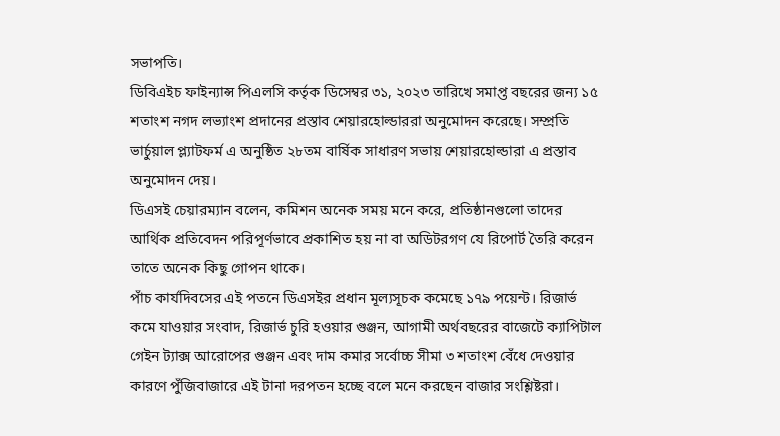সভাপতি।
ডিবিএইচ ফাইন্যান্স পিএলসি কর্তৃক ডিসেম্বর ৩১, ২০২৩ তারিখে সমাপ্ত বছরের জন্য ১৫ শতাংশ নগদ লভ্যাংশ প্রদানের প্রস্তাব শেয়ারহোল্ডাররা অনুমোদন করেছে। সম্প্রতি ভার্চুয়াল প্ল্যাটফর্ম এ অনুষ্ঠিত ২৮তম বার্ষিক সাধারণ সভায় শেয়ারহোল্ডারা এ প্রস্তাব অনুমোদন দেয়।
ডিএসই চেয়ারম্যান বলেন, কমিশন অনেক সময় মনে করে, প্রতিষ্ঠানগুলো তাদের আর্থিক প্রতিবেদন পরিপূর্ণভাবে প্রকাশিত হয় না বা অডিটরগণ যে রিপোর্ট তৈরি করেন তাতে অনেক কিছু গোপন থাকে।
পাঁচ কার্যদিবসের এই পতনে ডিএসইর প্রধান মূল্যসূচক কমেছে ১৭৯ পয়েন্ট। রিজার্ভ কমে যাওয়ার সংবাদ, রিজার্ভ চুরি হওয়ার গুঞ্জন, আগামী অর্থবছরের বাজেটে ক্যাপিটাল গেইন ট্যাক্স আরোপের গুঞ্জন এবং দাম কমার সর্বোচ্চ সীমা ৩ শতাংশ বেঁধে দেওয়ার কারণে পুঁজিবাজারে এই টানা দরপতন হচ্ছে বলে মনে করছেন বাজার সংশ্লিষ্টরা।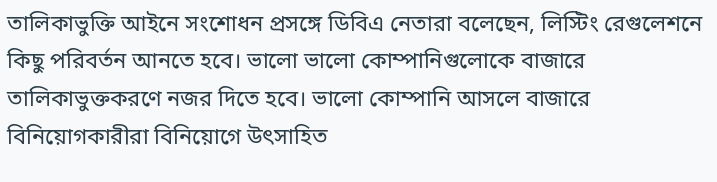তালিকাভুক্তি আইনে সংশোধন প্রসঙ্গে ডিবিএ নেতারা বলেছেন, লিস্টিং রেগুলেশনে কিছু পরিবর্তন আনতে হবে। ভালো ভালো কোম্পানিগুলোকে বাজারে তালিকাভুক্তকরণে নজর দিতে হবে। ভালো কোম্পানি আসলে বাজারে বিনিয়োগকারীরা বিনিয়োগে উৎসাহিত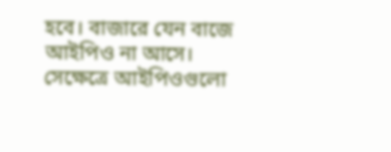হবে। বাজারে যেন বাজে আইপিও না আসে। সেক্ষেত্রে আইপিওগুলো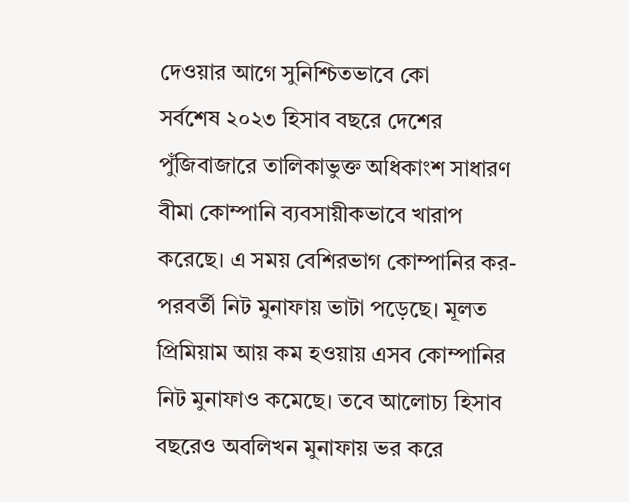দেওয়ার আগে সুনিশ্চিতভাবে কো
সর্বশেষ ২০২৩ হিসাব বছরে দেশের পুঁজিবাজারে তালিকাভুক্ত অধিকাংশ সাধারণ বীমা কোম্পানি ব্যবসায়ীকভাবে খারাপ করেছে। এ সময় বেশিরভাগ কোম্পানির কর-পরবর্তী নিট মুনাফায় ভাটা পড়েছে। মূলত প্রিমিয়াম আয় কম হওয়ায় এসব কোম্পানির নিট মুনাফাও কমেছে। তবে আলোচ্য হিসাব বছরেও অবলিখন মুনাফায় ভর করে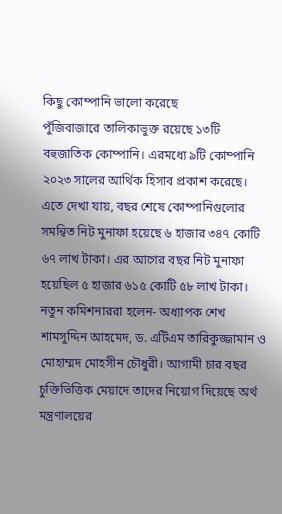কিছু কোম্পানি ভালো করেছে
পুঁজিবাজারে তালিকাভুক্ত রয়েছে ১৩টি বহুজাতিক কোম্পানি। এরমধ্যে ৯টি কোম্পানি ২০২৩ সালের আর্থিক হিসাব প্রকাশ করেছে। এতে দেখা যায়, বছর শেষে কোম্পানিগুলোর সমন্বিত নিট মুনাফা হয়েছে ৬ হাজার ৩৪৭ কোটি ৬৭ লাখ টাকা। এর আগের বছর নিট মুনাফা হয়েছিল ৫ হাজার ৬১৫ কোটি ৫৮ লাখ টাকা।
নতুন কমিশনাররা হলেন- অধ্যাপক শেখ শামসুদ্দিন আহমেদ, ড. এটিএম তারিকুজ্জামান ও মোহাম্মদ মোহসীন চৌধুরী। আগামী চার বছর চুক্তিভিত্তিক মেয়াদে তাদের নিয়োগ দিয়েছে অর্থ মন্ত্রণালয়ের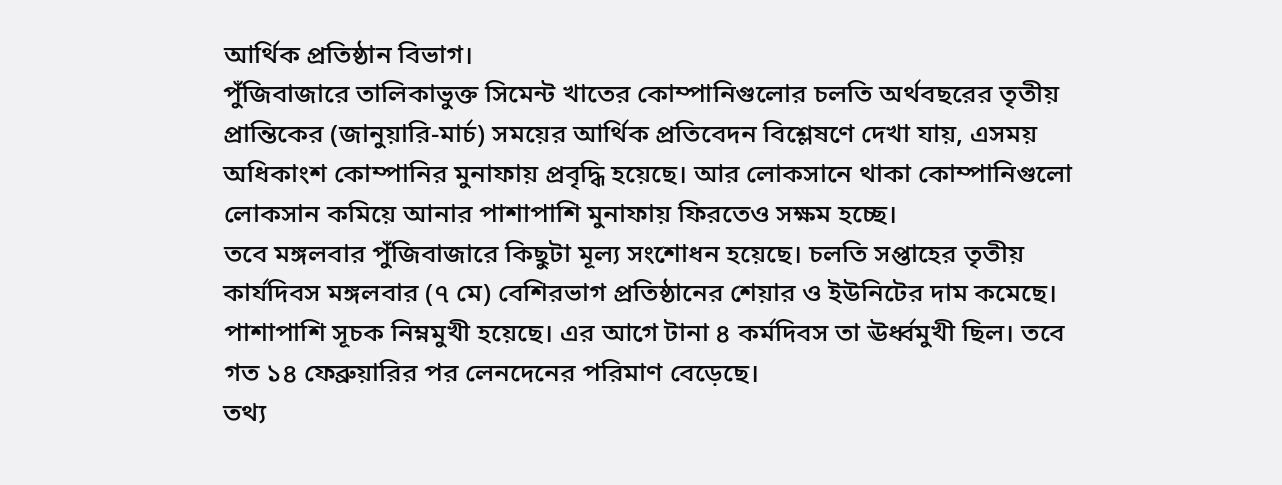আর্থিক প্রতিষ্ঠান বিভাগ।
পুঁজিবাজারে তালিকাভুক্ত সিমেন্ট খাতের কোম্পানিগুলোর চলতি অর্থবছরের তৃতীয় প্রান্তিকের (জানুয়ারি-মার্চ) সময়ের আর্থিক প্রতিবেদন বিশ্লেষণে দেখা যায়, এসময় অধিকাংশ কোম্পানির মুনাফায় প্রবৃদ্ধি হয়েছে। আর লোকসানে থাকা কোম্পানিগুলো লোকসান কমিয়ে আনার পাশাপাশি মুনাফায় ফিরতেও সক্ষম হচ্ছে।
তবে মঙ্গলবার পুঁজিবাজারে কিছুটা মূল্য সংশোধন হয়েছে। চলতি সপ্তাহের তৃতীয় কার্যদিবস মঙ্গলবার (৭ মে) বেশিরভাগ প্রতিষ্ঠানের শেয়ার ও ইউনিটের দাম কমেছে। পাশাপাশি সূচক নিম্নমুখী হয়েছে। এর আগে টানা ৪ কর্মদিবস তা ঊর্ধ্বমুখী ছিল। তবে গত ১৪ ফেব্রুয়ারির পর লেনদেনের পরিমাণ বেড়েছে।
তথ্য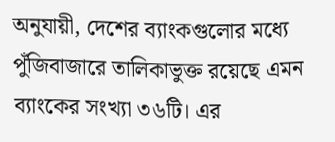অনুযায়ী, দেশের ব্যাংকগুলোর মধ্যে পুঁজিবাজারে তালিকাভুক্ত রয়েছে এমন ব্যাংকের সংখ্যা ৩৬টি। এর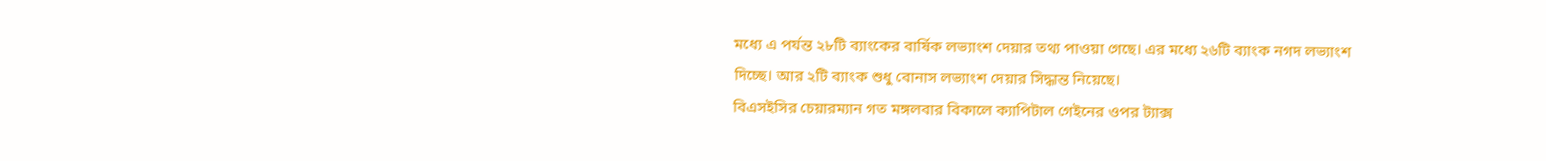মধ্যে এ পর্যন্ত ২৮টি ব্যাংকের বার্ষিক লভ্যাংশ দেয়ার তথ্য পাওয়া গেছে। এর মধ্যে ২৬টি ব্যাংক নগদ লভ্যাংশ দিচ্ছে। আর ২টি ব্যাংক শুধু বোনাস লভ্যাংশ দেয়ার সিদ্ধান্ত নিয়েছে।
বিএসইসির চেয়ারম্যান গত মঙ্গলবার বিকালে ক্যাপিটাল গেইনের ওপর ট্যাক্স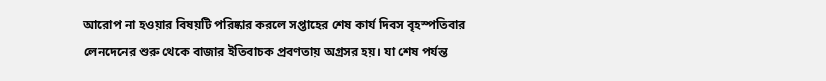আরোপ না হওয়ার বিষয়টি পরিষ্কার করলে সপ্তাহের শেষ কার্য দিবস বৃহস্পতিবার লেনদেনের শুরু থেকে বাজার ইতিবাচক প্রবণতায় অগ্রসর হয়। যা শেষ পর্যন্ত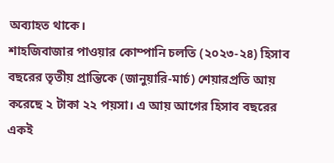অব্যাহত থাকে।
শাহজিবাজার পাওয়ার কোম্পানি চলতি (২০২৩-২৪) হিসাব বছরের তৃতীয় প্রান্তিকে (জানুয়ারি-মার্চ) শেয়ারপ্রতি আয় করেছে ২ টাকা ২২ পয়সা। এ আয় আগের হিসাব বছরের একই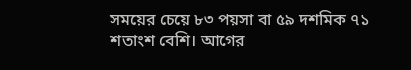সময়ের চেয়ে ৮৩ পয়সা বা ৫৯ দশমিক ৭১ শতাংশ বেশি। আগের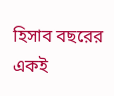হিসাব বছরের একই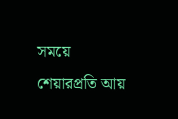সময়ে শেয়ারপ্রতি আয়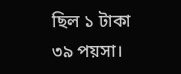ছিল ১ টাকা ৩৯ পয়সা।